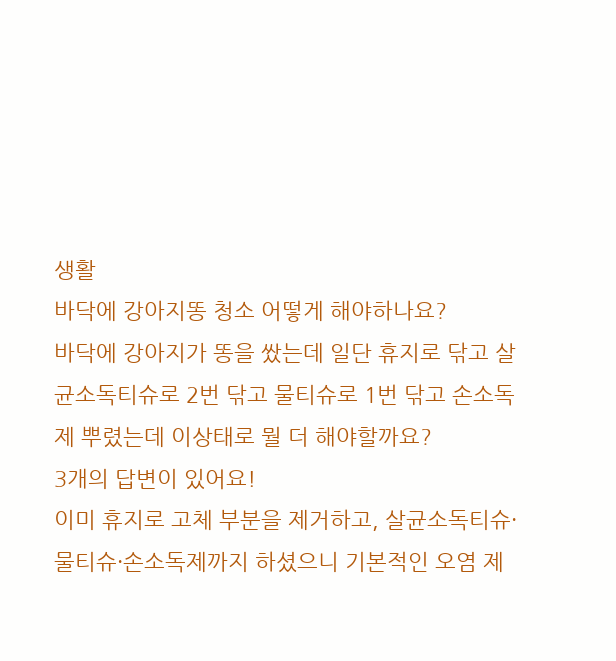생활
바닥에 강아지똥 청소 어떻게 해야하나요?
바닥에 강아지가 똥을 쌌는데 일단 휴지로 닦고 살균소독티슈로 2번 닦고 물티슈로 1번 닦고 손소독제 뿌렸는데 이상태로 뭘 더 해야할까요?
3개의 답변이 있어요!
이미 휴지로 고체 부분을 제거하고, 살균소독티슈·물티슈·손소독제까지 하셨으니 기본적인 오염 제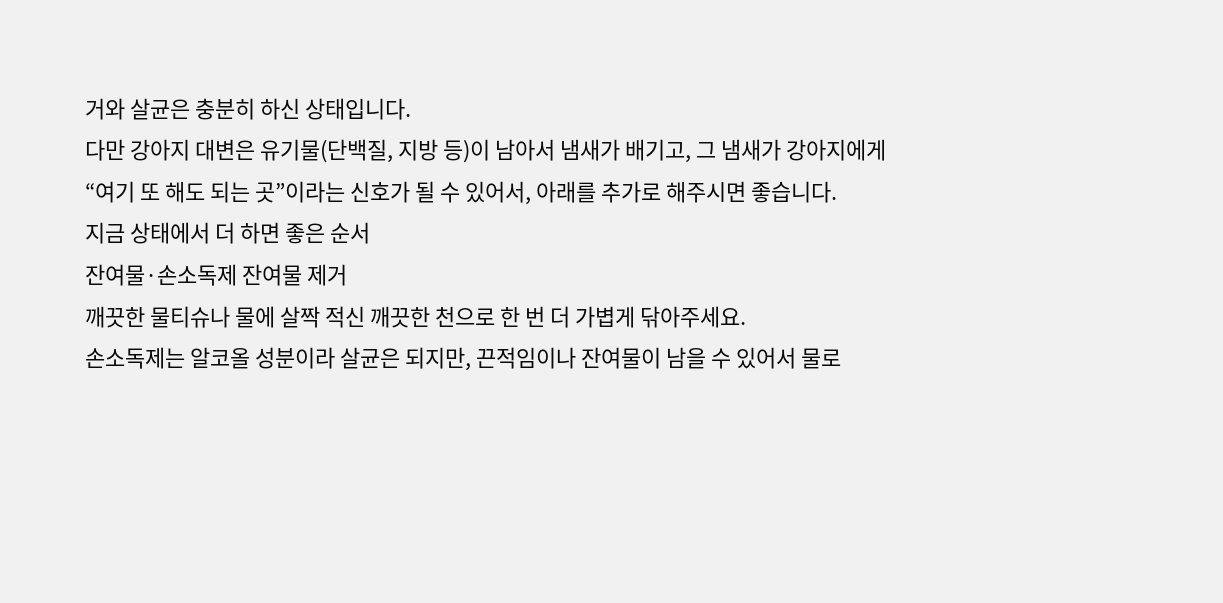거와 살균은 충분히 하신 상태입니다.
다만 강아지 대변은 유기물(단백질, 지방 등)이 남아서 냄새가 배기고, 그 냄새가 강아지에게 “여기 또 해도 되는 곳”이라는 신호가 될 수 있어서, 아래를 추가로 해주시면 좋습니다.
지금 상태에서 더 하면 좋은 순서
잔여물·손소독제 잔여물 제거
깨끗한 물티슈나 물에 살짝 적신 깨끗한 천으로 한 번 더 가볍게 닦아주세요.
손소독제는 알코올 성분이라 살균은 되지만, 끈적임이나 잔여물이 남을 수 있어서 물로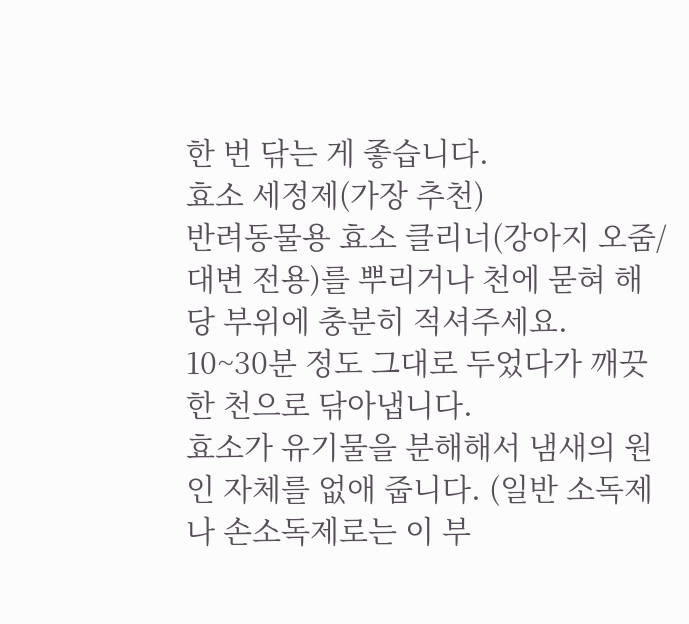한 번 닦는 게 좋습니다.
효소 세정제(가장 추천)
반려동물용 효소 클리너(강아지 오줌/대변 전용)를 뿌리거나 천에 묻혀 해당 부위에 충분히 적셔주세요.
10~30분 정도 그대로 두었다가 깨끗한 천으로 닦아냅니다.
효소가 유기물을 분해해서 냄새의 원인 자체를 없애 줍니다. (일반 소독제나 손소독제로는 이 부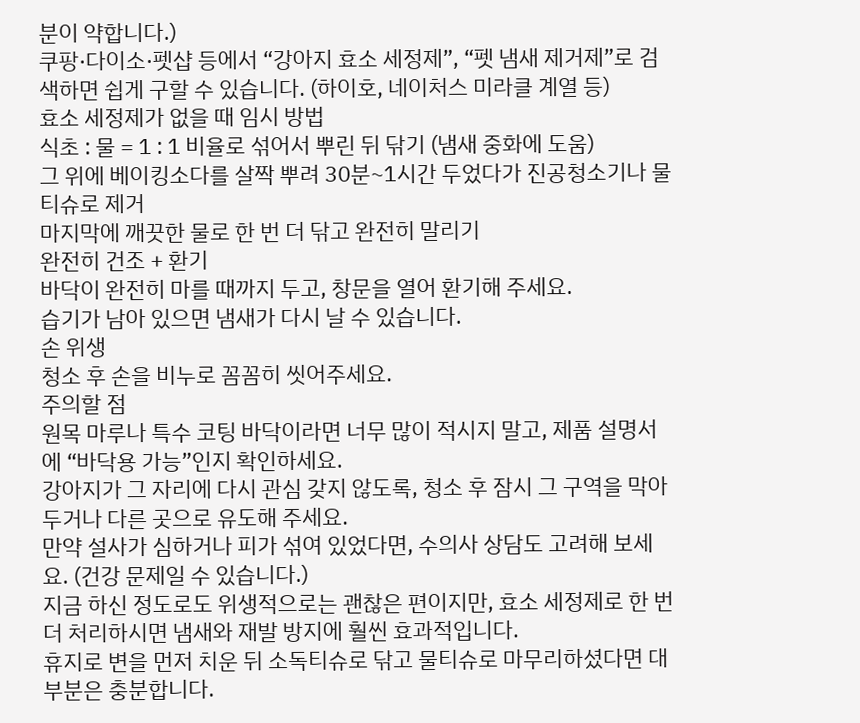분이 약합니다.)
쿠팡·다이소·펫샵 등에서 “강아지 효소 세정제”, “펫 냄새 제거제”로 검색하면 쉽게 구할 수 있습니다. (하이호, 네이처스 미라클 계열 등)
효소 세정제가 없을 때 임시 방법
식초 : 물 = 1 : 1 비율로 섞어서 뿌린 뒤 닦기 (냄새 중화에 도움)
그 위에 베이킹소다를 살짝 뿌려 30분~1시간 두었다가 진공청소기나 물티슈로 제거
마지막에 깨끗한 물로 한 번 더 닦고 완전히 말리기
완전히 건조 + 환기
바닥이 완전히 마를 때까지 두고, 창문을 열어 환기해 주세요.
습기가 남아 있으면 냄새가 다시 날 수 있습니다.
손 위생
청소 후 손을 비누로 꼼꼼히 씻어주세요.
주의할 점
원목 마루나 특수 코팅 바닥이라면 너무 많이 적시지 말고, 제품 설명서에 “바닥용 가능”인지 확인하세요.
강아지가 그 자리에 다시 관심 갖지 않도록, 청소 후 잠시 그 구역을 막아두거나 다른 곳으로 유도해 주세요.
만약 설사가 심하거나 피가 섞여 있었다면, 수의사 상담도 고려해 보세요. (건강 문제일 수 있습니다.)
지금 하신 정도로도 위생적으로는 괜찮은 편이지만, 효소 세정제로 한 번 더 처리하시면 냄새와 재발 방지에 훨씬 효과적입니다.
휴지로 변을 먼저 치운 뒤 소독티슈로 닦고 물티슈로 마무리하셨다면 대부분은 충분합니다.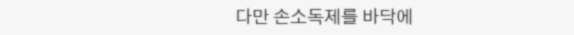다만 손소독제를 바닥에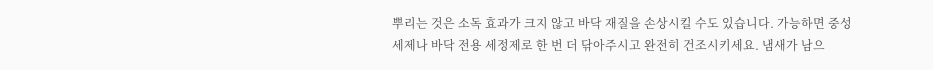뿌리는 것은 소독 효과가 크지 않고 바닥 재질을 손상시킬 수도 있습니다. 가능하면 중성세제나 바닥 전용 세정제로 한 번 더 닦아주시고 완전히 건조시키세요. 냄새가 남으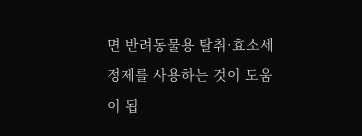면 반려동물용 탈취·효소세정제를 사용하는 것이 도움이 됩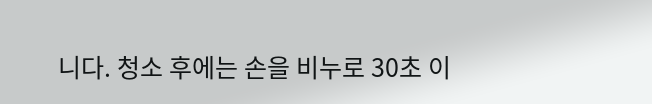니다. 청소 후에는 손을 비누로 30초 이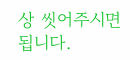상 씻어주시면 됩니다.